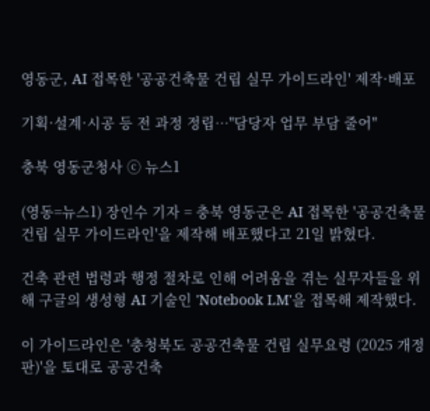영동군, AI 접목한 '공공건축물 건립 실무 가이드라인' 제작·배포

기획·설계·시공 등 전 과정 정립…"담당자 업무 부담 줄어"

충북 영동군청사 ⓒ 뉴스1

(영동=뉴스1) 장인수 기자 = 충북 영동군은 AI 접목한 '공공건축물 건립 실무 가이드라인'을 제작해 배포했다고 21일 밝혔다.

건축 관련 법령과 행정 절차로 인해 어려움을 겪는 실무자들을 위해 구글의 생성형 AI 기술인 'Notebook LM'을 접목해 제작했다.

이 가이드라인은 '충청북도 공공건축물 건립 실무요령 (2025 개정판)'을 토대로 공공건축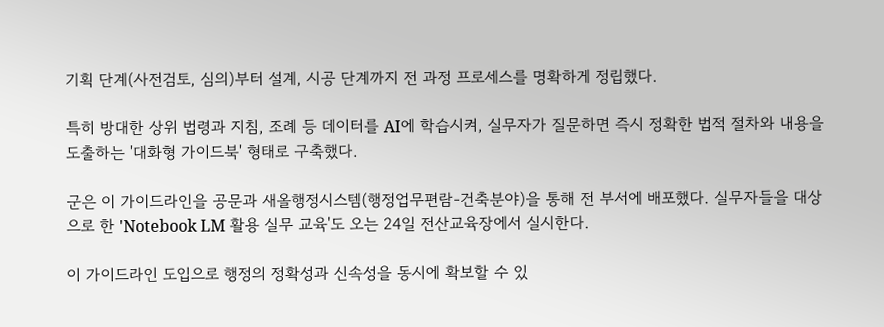기획 단계(사전검토, 심의)부터 설계, 시공 단계까지 전 과정 프로세스를 명확하게 정립했다.

특히 방대한 상위 법령과 지침, 조례 등 데이터를 AI에 학습시켜, 실무자가 질문하면 즉시 정확한 법적 절차와 내용을 도출하는 '대화형 가이드북' 형태로 구축했다.

군은 이 가이드라인을 공문과 새올행정시스템(행정업무편람-건축분야)을 통해 전 부서에 배포했다. 실무자들을 대상으로 한 'Notebook LM 활용 실무 교육'도 오는 24일 전산교육장에서 실시한다.

이 가이드라인 도입으로 행정의 정확성과 신속성을 동시에 확보할 수 있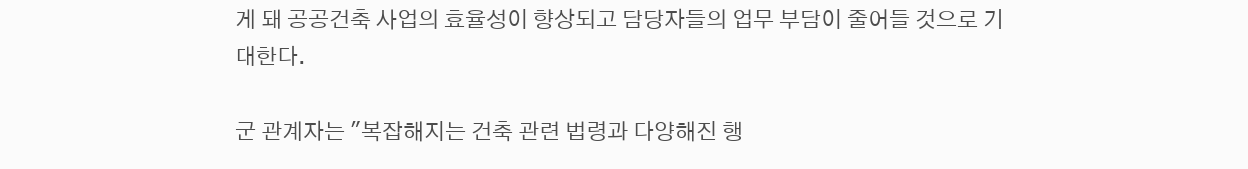게 돼 공공건축 사업의 효율성이 향상되고 담당자들의 업무 부담이 줄어들 것으로 기대한다.

군 관계자는 "복잡해지는 건축 관련 법령과 다양해진 행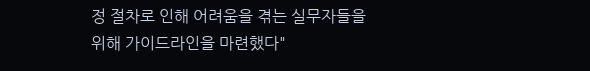정 절차로 인해 어려움을 겪는 실무자들을 위해 가이드라인을 마련했다"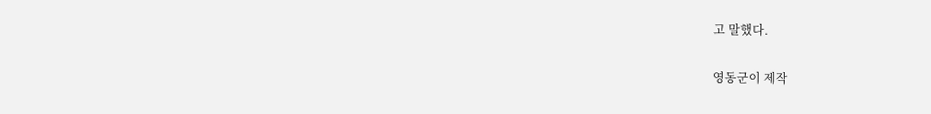고 말했다.

영동군이 제작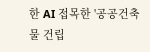한 AI 접목한 '공공건축물 건립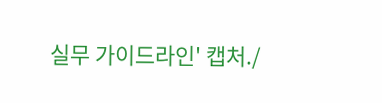실무 가이드라인' 캡처./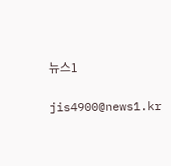뉴스1

jis4900@news1.kr